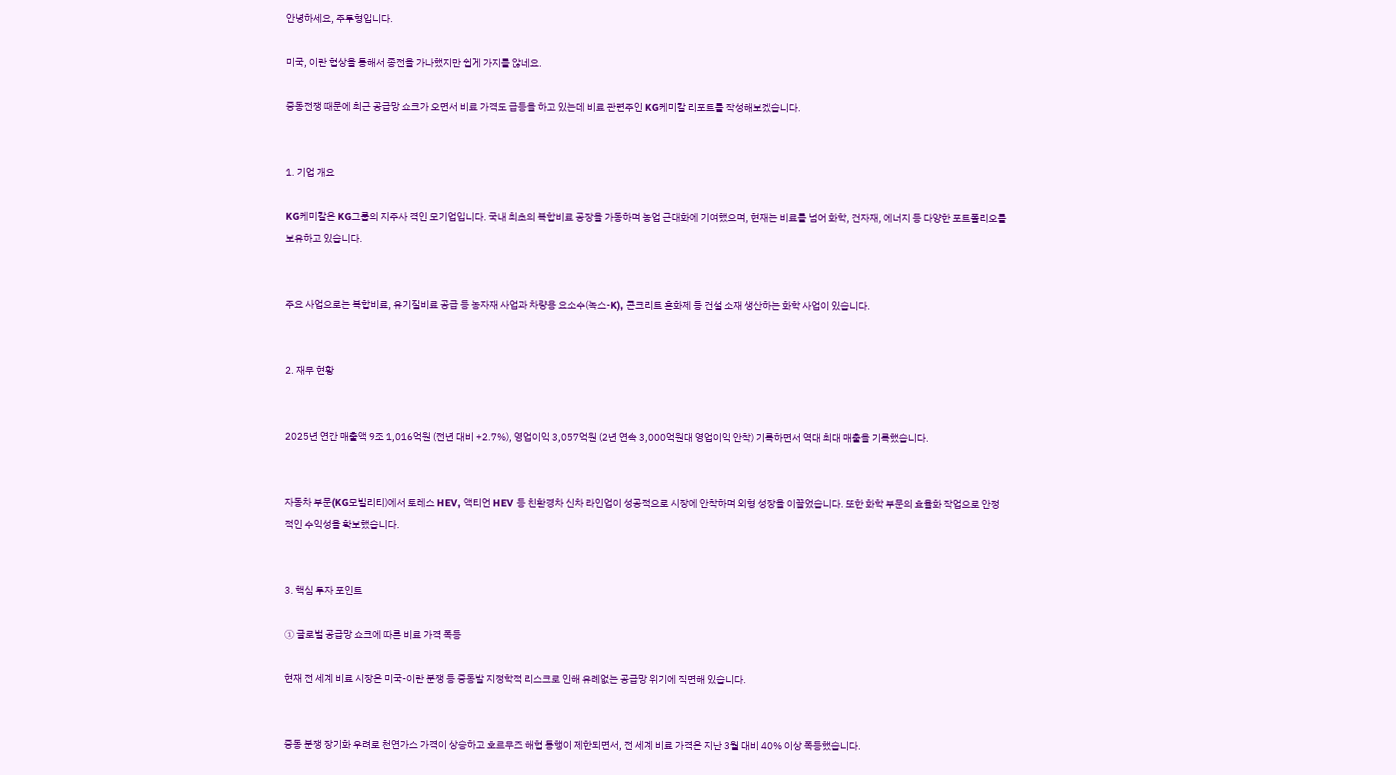안녕하세요, 주투형입니다.

미국, 이란 협상을 통해서 종전을 가나했지만 쉽게 가지를 않네요.

중동전쟁 때문에 최근 공급망 쇼크가 오면서 비료 가격도 급등을 하고 있는데 비료 관련주인 KG케미칼 리포트를 작성해보겠습니다.


1. 기업 개요

KG케미칼은 KG그룹의 지주사 격인 모기업입니다. 국내 최초의 복합비료 공장을 가동하며 농업 근대화에 기여했으며, 현재는 비료를 넘어 화학, 건자재, 에너지 등 다양한 포트폴리오를 보유하고 있습니다.


주요 사업으로는 복합비료, 유기질비료 공급 등 농자재 사업과 차량용 요소수(녹스-K), 콘크리트 혼화제 등 건설 소재 생산하는 화학 사업이 있습니다.


2. 재무 현황


2025년 연간 매출액 9조 1,016억원 (전년 대비 +2.7%), 영업이익 3,057억원 (2년 연속 3,000억원대 영업이익 안착) 기록하면서 역대 최대 매출을 기록했습니다.


자동차 부문(KG모빌리티)에서 토레스 HEV, 액티언 HEV 등 친환경차 신차 라인업이 성공적으로 시장에 안착하며 외형 성장을 이끌었습니다. 또한 화학 부문의 효율화 작업으로 안정적인 수익성을 확보했습니다.


3. 핵심 투자 포인트

① 글로벌 공급망 쇼크에 따른 비료 가격 폭등

현재 전 세계 비료 시장은 미국-이란 분쟁 등 중동발 지정학적 리스크로 인해 유례없는 공급망 위기에 직면해 있습니다.


중동 분쟁 장기화 우려로 천연가스 가격이 상승하고 호르무즈 해협 통행이 제한되면서, 전 세계 비료 가격은 지난 3월 대비 40% 이상 폭등했습니다.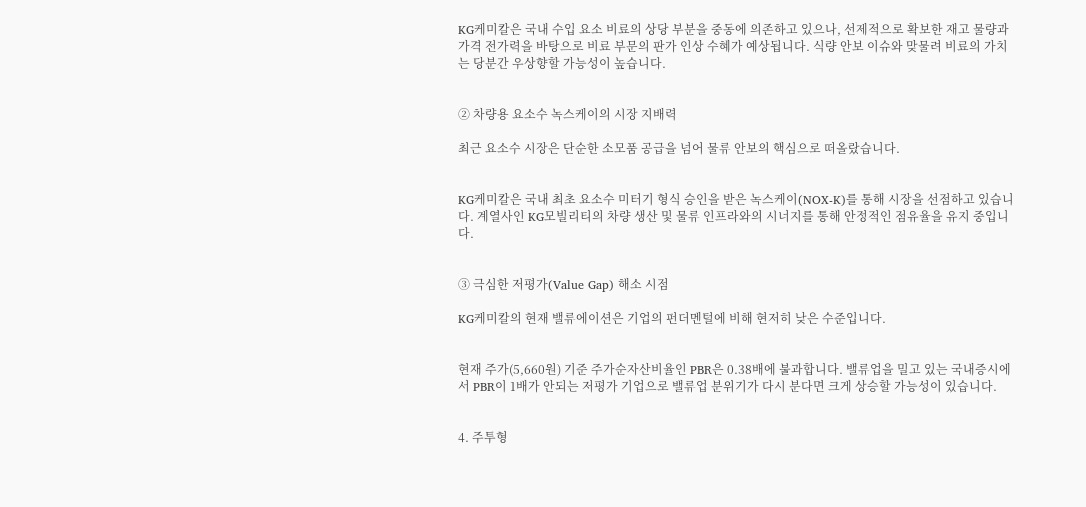KG케미칼은 국내 수입 요소 비료의 상당 부분을 중동에 의존하고 있으나, 선제적으로 확보한 재고 물량과 가격 전가력을 바탕으로 비료 부문의 판가 인상 수혜가 예상됩니다. 식량 안보 이슈와 맞물려 비료의 가치는 당분간 우상향할 가능성이 높습니다.


② 차량용 요소수 녹스케이의 시장 지배력

최근 요소수 시장은 단순한 소모품 공급을 넘어 물류 안보의 핵심으로 떠올랐습니다.


KG케미칼은 국내 최초 요소수 미터기 형식 승인을 받은 녹스케이(NOX-K)를 통해 시장을 선점하고 있습니다. 계열사인 KG모빌리티의 차량 생산 및 물류 인프라와의 시너지를 통해 안정적인 점유율을 유지 중입니다.


③ 극심한 저평가(Value Gap) 해소 시점

KG케미칼의 현재 밸류에이션은 기업의 펀더멘털에 비해 현저히 낮은 수준입니다.


현재 주가(5,660원) 기준 주가순자산비율인 PBR은 0.38배에 불과합니다. 밸류업을 밀고 있는 국내증시에서 PBR이 1배가 안되는 저평가 기업으로 밸류업 분위기가 다시 분다면 크게 상승할 가능성이 있습니다.


4. 주투형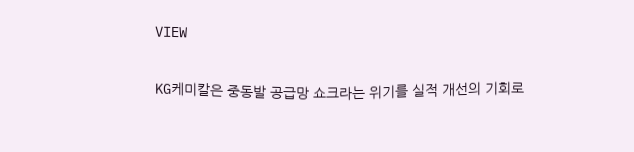VIEW

KG케미칼은 중동발 공급망 쇼크라는 위기를 실적 개선의 기회로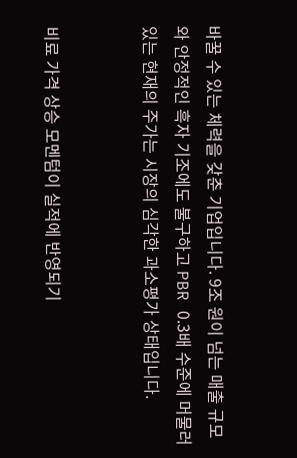바꿀 수 있는 체력을 갖춘 기업입니다. 9조 원이 넘는 매출 규모와 안정적인 흑자 기조에도 불구하고 PBR 0.3배 수준에 머물러 있는 현재의 주가는 시장의 심각한 과소평가 상태입니다.


비료 가격 상승 모멘텀이 실적에 반영되기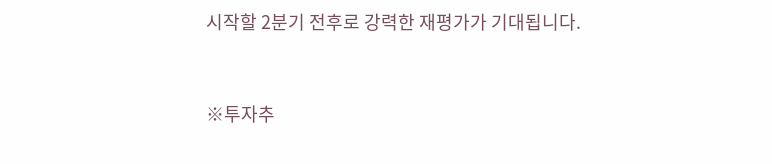시작할 2분기 전후로 강력한 재평가가 기대됩니다.


※투자추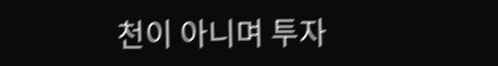천이 아니며 투자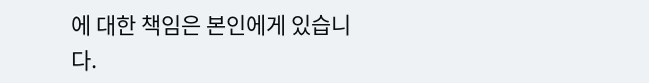에 대한 책임은 본인에게 있습니다.